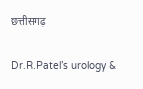छत्तीसगढ़

Dr.R.Patel’s urology &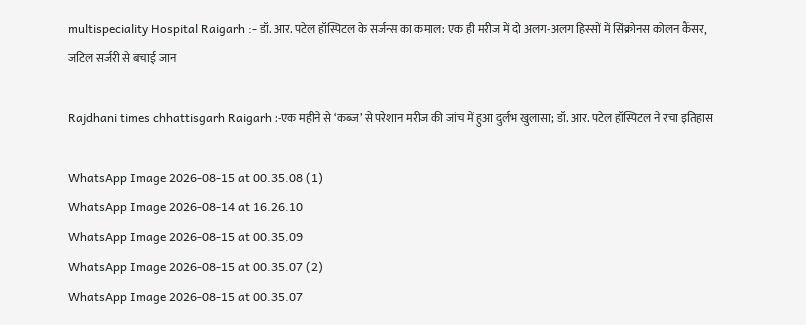multispeciality Hospital Raigarh :- डॉ. आर. पटेल हॉस्पिटल के सर्जन्स का कमाल: एक ही मरीज में दो अलग-अलग हिस्सों में सिंक्रोनस कोलन कैंसर, जटिल सर्जरी से बचाई जान

Rajdhani times chhattisgarh Raigarh :-एक महीने से ‘कब्ज’ से परेशान मरीज की जांच में हुआ दुर्लभ खुलासा; डॉ. आर. पटेल हॉस्पिटल ने रचा इतिहास

WhatsApp Image 2026-08-15 at 00.35.08 (1)
WhatsApp Image 2026-08-14 at 16.26.10
WhatsApp Image 2026-08-15 at 00.35.09
WhatsApp Image 2026-08-15 at 00.35.07 (2)
WhatsApp Image 2026-08-15 at 00.35.07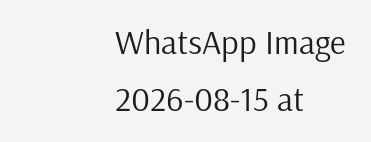WhatsApp Image 2026-08-15 at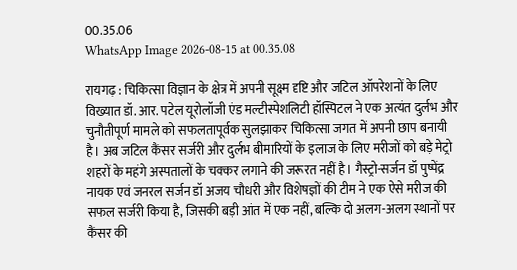00.35.06
WhatsApp Image 2026-08-15 at 00.35.08

रायगढ़ : चिकित्सा विज्ञान के क्षेत्र में अपनी सूक्ष्म दृष्टि और जटिल ऑपरेशनों के लिए विख्यात डॉ. आर. पटेल यूरोलॉजी एंड मल्टीस्पेशलिटी हॉस्पिटल ने एक अत्यंत दुर्लभ और चुनौतीपूर्ण मामले को सफलतापूर्वक सुलझाकर चिकित्सा जगत में अपनी छाप बनायी है। अब जटिल कैंसर सर्जरी और दुर्लभ बीमारियों के इलाज के लिए मरीजों को बड़े मेट्रो शहरों के महंगे अस्पतालों के चक्कर लगाने की जरूरत नहीं है। गैस्ट्रो-सर्जन डॉ पुष्पेंद्र नायक एवं जनरल सर्जन डॉ अजय चौधरी और विशेषज्ञों की टीम ने एक ऐसे मरीज की सफल सर्जरी किया है, जिसकी बड़ी आंत में एक नहीं, बल्कि दो अलग-अलग स्थानों पर कैंसर की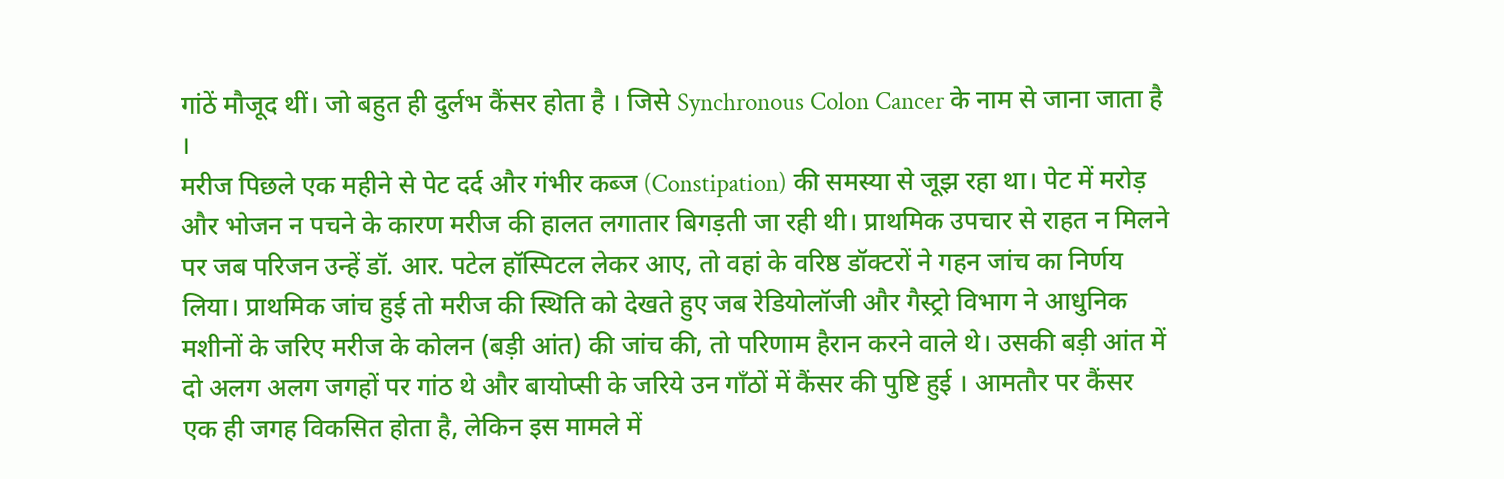गांठें मौजूद थीं। जो बहुत ही दुर्लभ कैंसर होता है । जिसे Synchronous Colon Cancer के नाम से जाना जाता है ।
मरीज पिछले एक महीने से पेट दर्द और गंभीर कब्ज (Constipation) की समस्या से जूझ रहा था। पेट में मरोड़ और भोजन न पचने के कारण मरीज की हालत लगातार बिगड़ती जा रही थी। प्राथमिक उपचार से राहत न मिलने पर जब परिजन उन्हें डॉ. आर. पटेल हॉस्पिटल लेकर आए, तो वहां के वरिष्ठ डॉक्टरों ने गहन जांच का निर्णय लिया। प्राथमिक जांच हुई तो मरीज की स्थिति को देखते हुए जब रेडियोलॉजी और गैस्ट्रो विभाग ने आधुनिक मशीनों के जरिए मरीज के कोलन (बड़ी आंत) की जांच की, तो परिणाम हैरान करने वाले थे। उसकी बड़ी आंत में दो अलग अलग जगहों पर गांठ थे और बायोप्सी के जरिये उन गाँठों में कैंसर की पुष्टि हुई । आमतौर पर कैंसर एक ही जगह विकसित होता है, लेकिन इस मामले में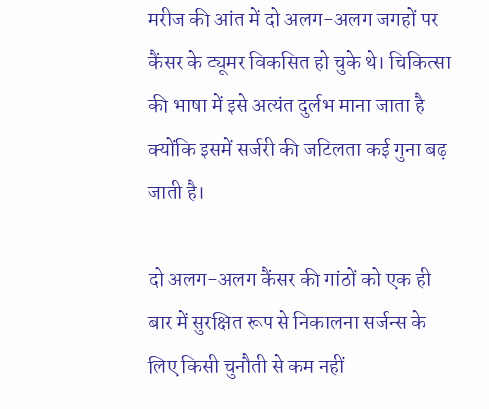मरीज की आंत में दो अलग-अलग जगहों पर कैंसर के ट्यूमर विकसित हो चुके थे। चिकित्सा की भाषा में इसे अत्यंत दुर्लभ माना जाता है क्योंकि इसमें सर्जरी की जटिलता कई गुना बढ़ जाती है।

दो अलग-अलग कैंसर की गांठों को एक ही बार में सुरक्षित रूप से निकालना सर्जन्स के लिए किसी चुनौती से कम नहीं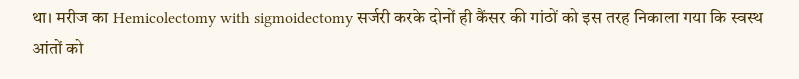था। मरीज का Hemicolectomy with sigmoidectomy सर्जरी करके दोनों ही कैंसर की गांठों को इस तरह निकाला गया कि स्वस्थ आंतों को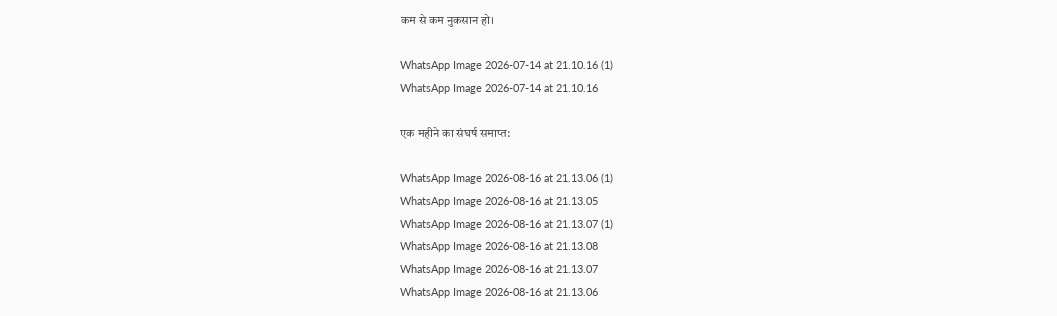कम से कम नुकसान हो।

WhatsApp Image 2026-07-14 at 21.10.16 (1)
WhatsApp Image 2026-07-14 at 21.10.16

एक महीने का संघर्ष समाप्त:

WhatsApp Image 2026-08-16 at 21.13.06 (1)
WhatsApp Image 2026-08-16 at 21.13.05
WhatsApp Image 2026-08-16 at 21.13.07 (1)
WhatsApp Image 2026-08-16 at 21.13.08
WhatsApp Image 2026-08-16 at 21.13.07
WhatsApp Image 2026-08-16 at 21.13.06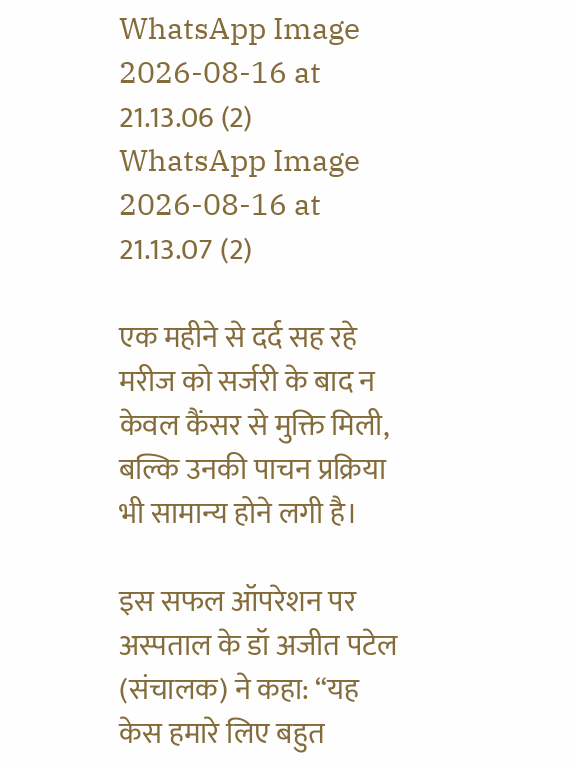WhatsApp Image 2026-08-16 at 21.13.06 (2)
WhatsApp Image 2026-08-16 at 21.13.07 (2)

एक महीने से दर्द सह रहे मरीज को सर्जरी के बाद न केवल कैंसर से मुक्ति मिली, बल्कि उनकी पाचन प्रक्रिया भी सामान्य होने लगी है।

इस सफल ऑपरेशन पर अस्पताल के डॉ अजीत पटेल (संचालक) ने कहा: “यह केस हमारे लिए बहुत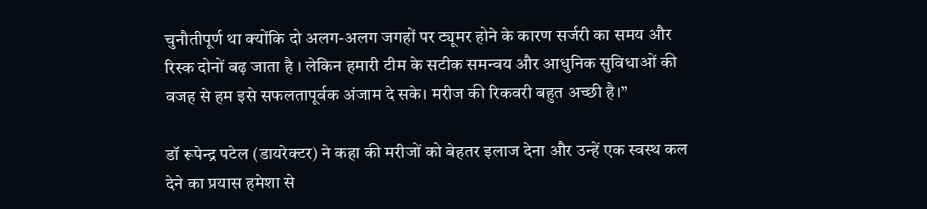चुनौतीपूर्ण था क्योंकि दो अलग-अलग जगहों पर ट्यूमर होने के कारण सर्जरी का समय और रिस्क दोनों बढ़ जाता है । लेकिन हमारी टीम के सटीक समन्वय और आधुनिक सुविधाओं की वजह से हम इसे सफलतापूर्वक अंजाम दे सके। मरीज की रिकवरी बहुत अच्छी है।”

डॉ रूपेन्द्र पटेल (डायरेक्टर) ने कहा की मरीजों को बेहतर इलाज देना और उन्हें एक स्वस्थ कल देने का प्रयास हमेशा से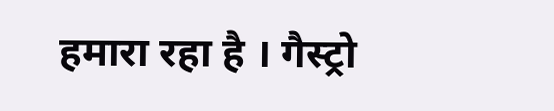हमारा रहा है । गैस्ट्रो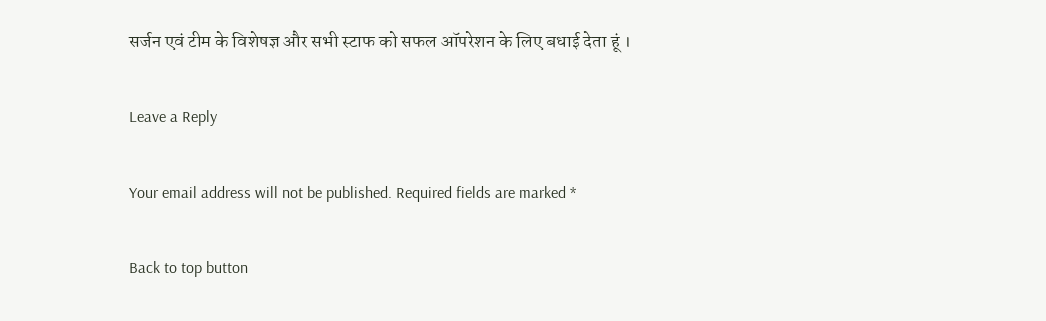सर्जन एवं टीम के विशेषज्ञ और सभी स्टाफ को सफल ऑपरेशन के लिए बधाई देता हूं ।

Leave a Reply

Your email address will not be published. Required fields are marked *

Back to top button